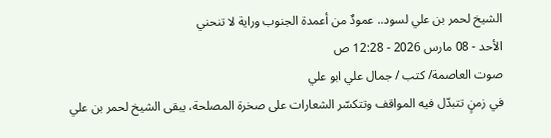الشيخ لحمر بن علي لسود.. عمودٌ من أعمدة الجنوب وراية لا تنحني
الأحد - 08 مارس 2026 - 12:28 ص
صوت العاصمة/ كتب / جمال علي ابو علي
في زمنٍ تتبدّل فيه المواقف وتتكسّر الشعارات على صخرة المصلحة، يبقى الشيخ لحمر بن علي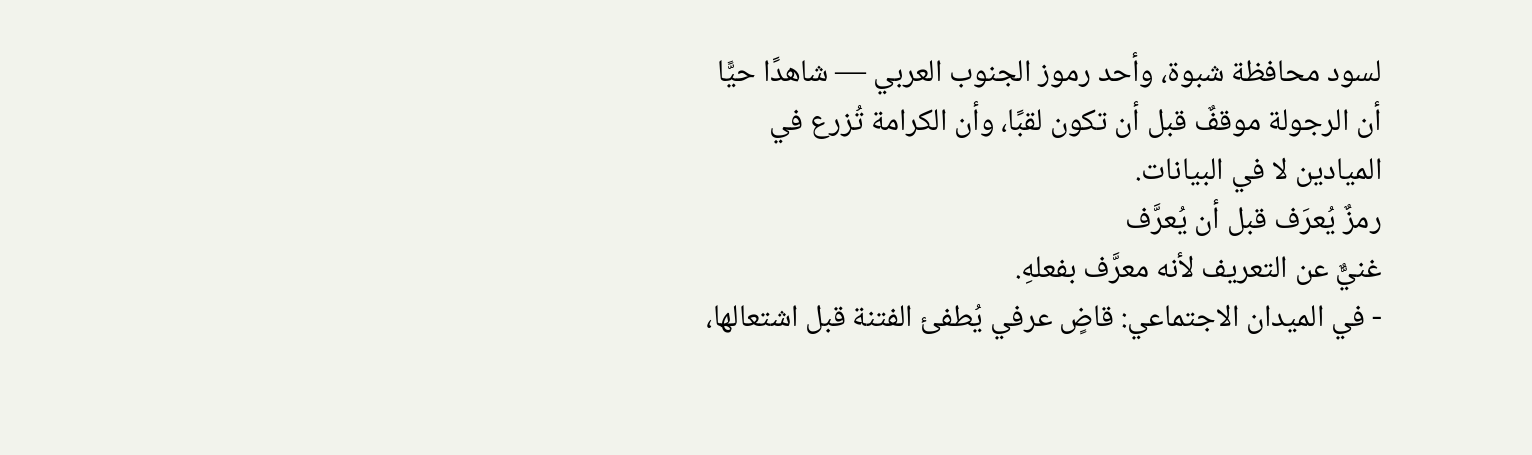لسود محافظة شبوة، وأحد رموز الجنوب العربي — شاهدًا حيًّا أن الرجولة موقفٌ قبل أن تكون لقبًا، وأن الكرامة تُزرع في الميادين لا في البيانات.
رمزٌ يُعرَف قبل أن يُعرَّف
غنيٌّ عن التعريف لأنه معرَّف بفعلهِ.
- في الميدان الاجتماعي: قاضٍ عرفي يُطفئ الفتنة قبل اشتعالها،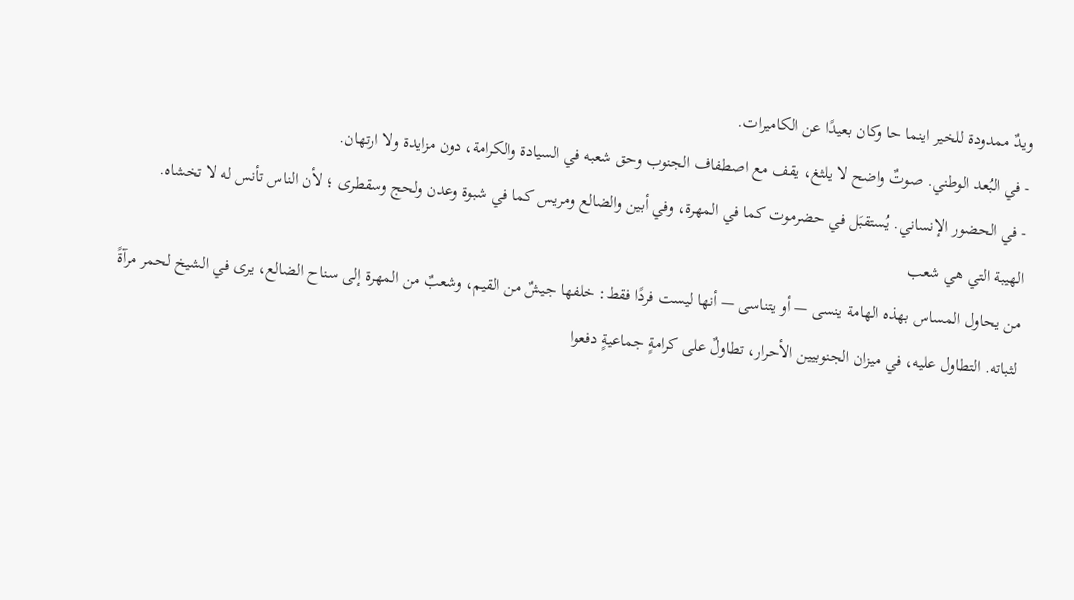ويدٌ ممدودة للخير اينما حا وكان بعيدًا عن الكاميرات.
- في البُعد الوطني. صوتٌ واضح لا يلثغ، يقف مع اصطفاف الجنوب وحق شعبه في السيادة والكرامة، دون مزايدة ولا ارتهان.
- في الحضور الإنساني. يُستقبَل في حضرموت كما في المهرة، وفي أبين والضالع ومريس كما في شبوة وعدن ولحج وسقطرى ؛ لأن الناس تأنس له لا تخشاه.
الهيبة التي هي شعب
من يحاول المساس بهذه الهامة ينسى — أو يتناسى — أنها ليست فردًا فقط: خلفها جيشٌ من القيم، وشعبٌ من المهرة إلى سناح الضالع، يرى في الشيخ لحمر مرآةً لثباته. التطاول عليه، في ميزان الجنوبيين الأحرار، تطاولٌ على كرامةٍ جماعيةٍ دفعوا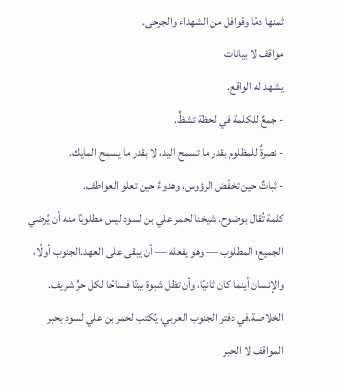ثمنها دمًا وقوافل من الشهداء والجرحى.
مواقف لا بيانات
يشهد له الواقع.
- جمعٌ للكلمة في لحظة تشظٍّ.
- نصرةٌ للمظلوم بقدر ما تسمح اليد، لا بقدر ما يسمح المايك.
- ثباتٌ حين تخفّض الرؤوس، وهدوءٌ حين تعلو العواطف.
كلمة تُقال بوضوح. شيخنا لحمر علي بن لسود ليس مطلوبًا منه أن يُرضي الجميع؛ المطلوب — وهو يفعله — أن يبقى على العهد.الجنوب أولًا، والإنسان أينما كان ثانيًا، وأن تظل شبوة بيتًا فساحًا لكل حرٍّ شريف.
الخلاصة.في دفتر الجنوب العربي، يُكتب لحمر بن علي لسود بحبر المواقف لا الحبر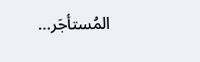المُستأجَر…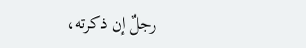رجلٌ إن ذكرته،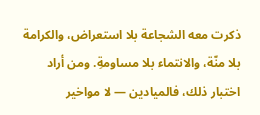ذكرت معه الشجاعة بلا استعراض، والكرامة بلا منّة، والانتماء بلا مساومةِ. ومن أراد اختبار ذلك، فالميادين — لا مواخير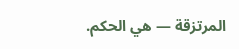المرتزقة — هي الحكم.